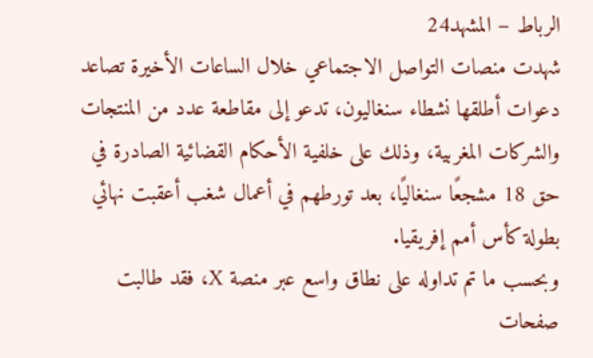الرباط – المشهد24
شهدت منصات التواصل الاجتماعي خلال الساعات الأخيرة تصاعد دعوات أطلقها نشطاء سنغاليون، تدعو إلى مقاطعة عدد من المنتجات والشركات المغربية، وذلك على خلفية الأحكام القضائية الصادرة في حق 18 مشجعًا سنغاليًا، بعد تورطهم في أعمال شغب أعقبت نهائي بطولة كأس أمم إفريقيا.
وبحسب ما تم تداوله على نطاق واسع عبر منصة X، فقد طالبت صفحات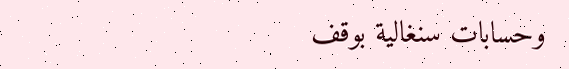وحسابات سنغالية بوقف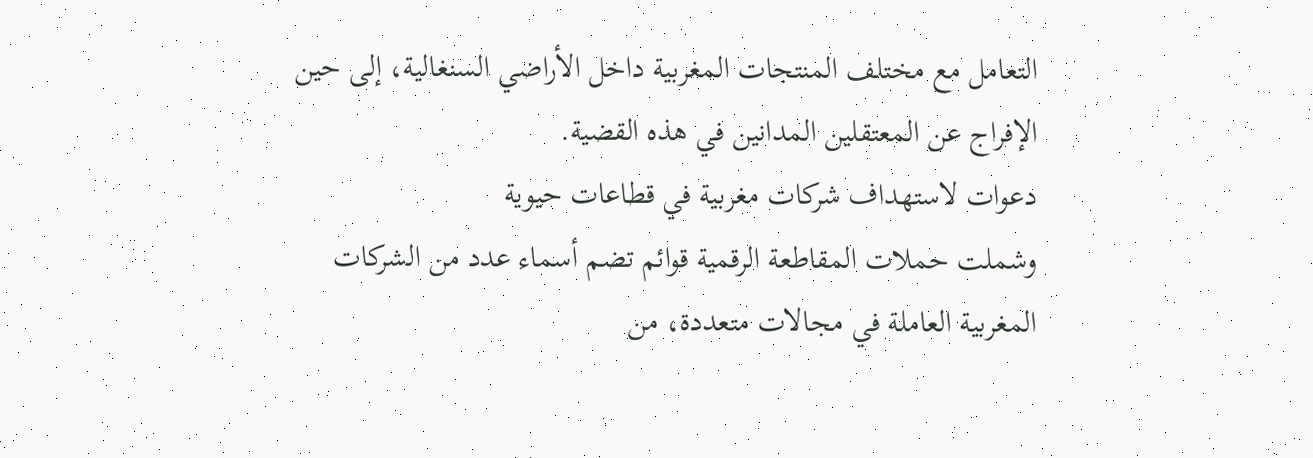التعامل مع مختلف المنتجات المغربية داخل الأراضي السنغالية، إلى حين الإفراج عن المعتقلين المدانين في هذه القضية.
دعوات لاستهداف شركات مغربية في قطاعات حيوية
وشملت حملات المقاطعة الرقمية قوائم تضم أسماء عدد من الشركات المغربية العاملة في مجالات متعددة، من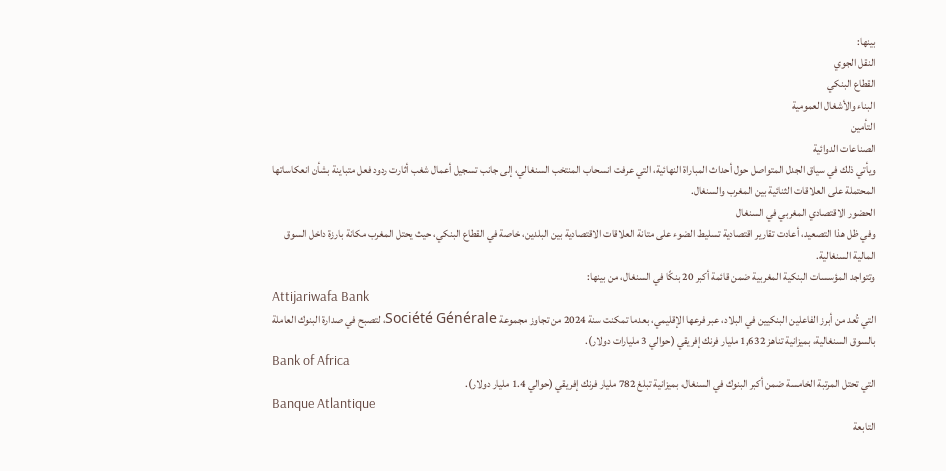بينها:
النقل الجوي
القطاع البنكي
البناء والأشغال العمومية
التأمين
الصناعات الدوائية
ويأتي ذلك في سياق الجدل المتواصل حول أحداث المباراة النهائية، التي عرفت انسحاب المنتخب السنغالي، إلى جانب تسجيل أعمال شغب أثارت ردود فعل متباينة بشأن انعكاساتها المحتملة على العلاقات الثنائية بين المغرب والسنغال.
الحضور الاقتصادي المغربي في السنغال
وفي ظل هذا التصعيد، أعادت تقارير اقتصادية تسليط الضوء على متانة العلاقات الاقتصادية بين البلدين، خاصة في القطاع البنكي، حيث يحتل المغرب مكانة بارزة داخل السوق المالية السنغالية.
وتتواجد المؤسسات البنكية المغربية ضمن قائمة أكبر 20 بنكًا في السنغال، من بينها:
Attijariwafa Bank
التي تُعد من أبرز الفاعلين البنكيين في البلاد، عبر فرعها الإقليمي، بعدما تمكنت سنة 2024 من تجاوز مجموعة Société Générale، لتصبح في صدارة البنوك العاملة بالسوق السنغالية، بميزانية تناهز 1,632 مليار فرنك إفريقي (حوالي 3 مليارات دولار).
Bank of Africa
التي تحتل المرتبة الخامسة ضمن أكبر البنوك في السنغال، بميزانية تبلغ 782 مليار فرنك إفريقي (حوالي 1.4 مليار دولار).
Banque Atlantique
التابعة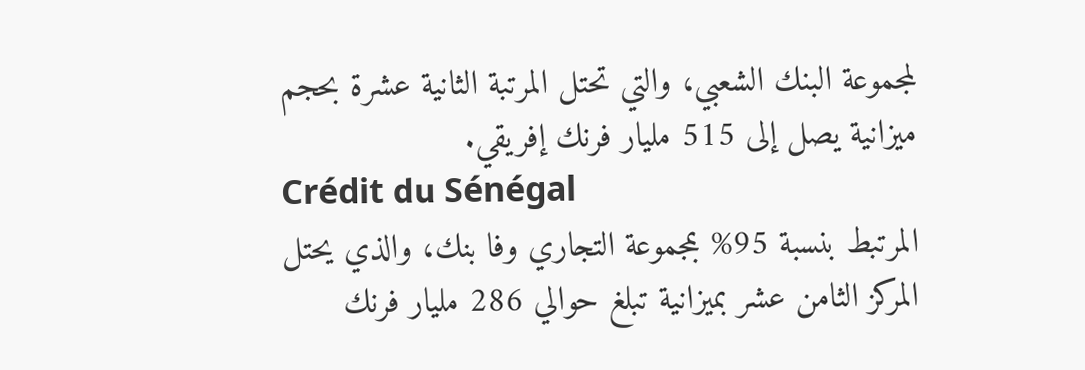لمجموعة البنك الشعبي، والتي تحتل المرتبة الثانية عشرة بحجم ميزانية يصل إلى 515 مليار فرنك إفريقي.
Crédit du Sénégal
المرتبط بنسبة 95% بمجموعة التجاري وفا بنك، والذي يحتل المركز الثامن عشر بميزانية تبلغ حوالي 286 مليار فرنك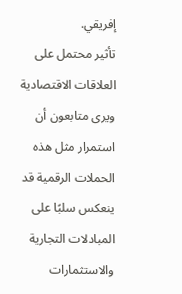إفريقي.
تأثير محتمل على العلاقات الاقتصادية
ويرى متابعون أن استمرار مثل هذه الحملات الرقمية قد ينعكس سلبًا على المبادلات التجارية والاستثمارات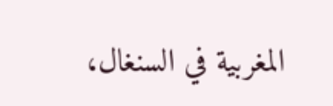المغربية في السنغال،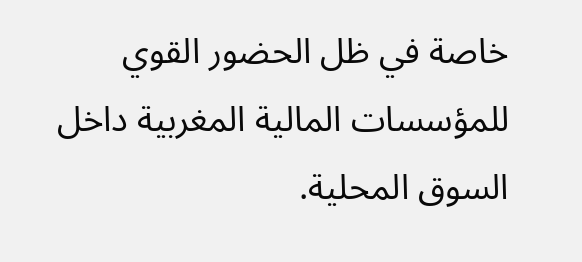خاصة في ظل الحضور القوي للمؤسسات المالية المغربية داخل السوق المحلية.